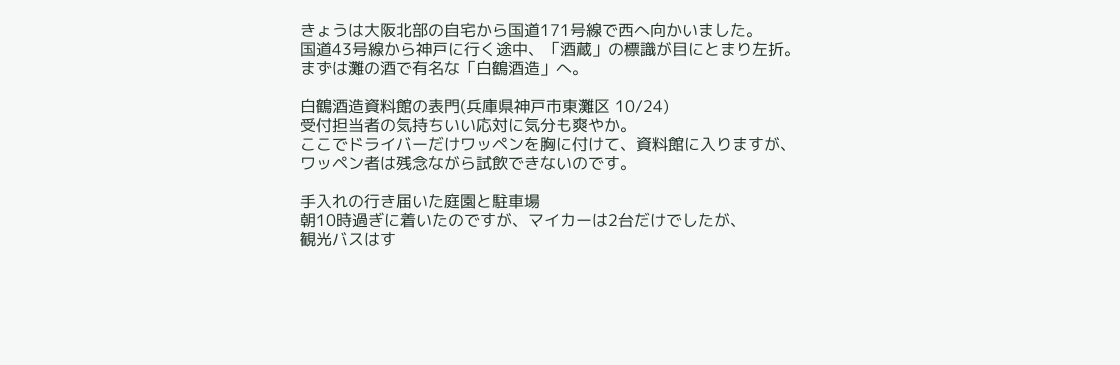きょうは大阪北部の自宅から国道171号線で西へ向かいました。
国道43号線から神戸に行く途中、「酒蔵」の標識が目にとまり左折。
まずは灘の酒で有名な「白鶴酒造」へ。

白鶴酒造資料館の表門(兵庫県神戸市東灘区 10/24)
受付担当者の気持ちいい応対に気分も爽やか。
ここでドライバーだけワッペンを胸に付けて、資料館に入りますが、
ワッペン者は残念ながら試飲できないのです。

手入れの行き届いた庭園と駐車場
朝10時過ぎに着いたのですが、マイカーは2台だけでしたが、
観光バスはす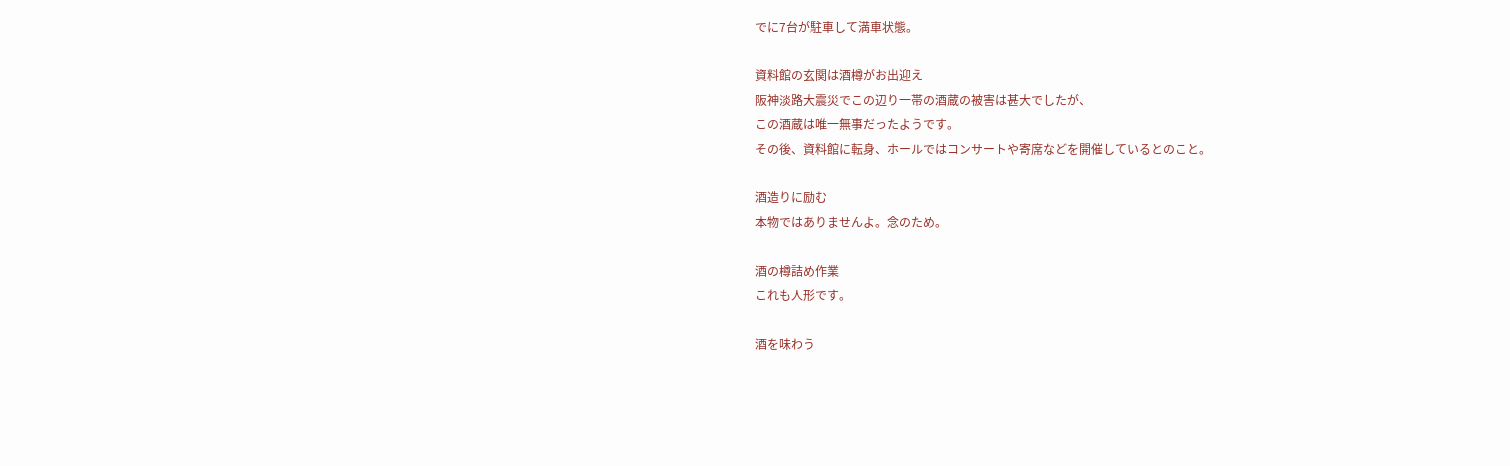でに7台が駐車して満車状態。

資料館の玄関は酒樽がお出迎え
阪神淡路大震災でこの辺り一帯の酒蔵の被害は甚大でしたが、
この酒蔵は唯一無事だったようです。
その後、資料館に転身、ホールではコンサートや寄席などを開催しているとのこと。

酒造りに励む
本物ではありませんよ。念のため。

酒の樽詰め作業
これも人形です。

酒を味わう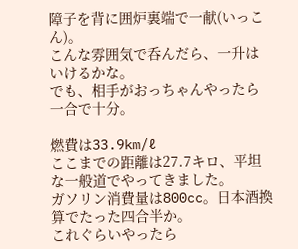障子を背に囲炉裏端で一献(いっこん)。
こんな雰囲気で呑んだら、一升はいけるかな。
でも、相手がおっちゃんやったら一合で十分。

燃費は33.9km/ℓ
ここまでの距離は27.7キロ、平坦な一般道でやってきました。
ガソリン消費量は800cc。日本酒換算でたった四合半か。
これぐらいやったら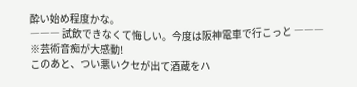酔い始め程度かな。
――― 試飲できなくて悔しい。今度は阪神電車で行こっと ―――
※芸術音痴が大感動!
このあと、つい悪いクセが出て酒蔵をハ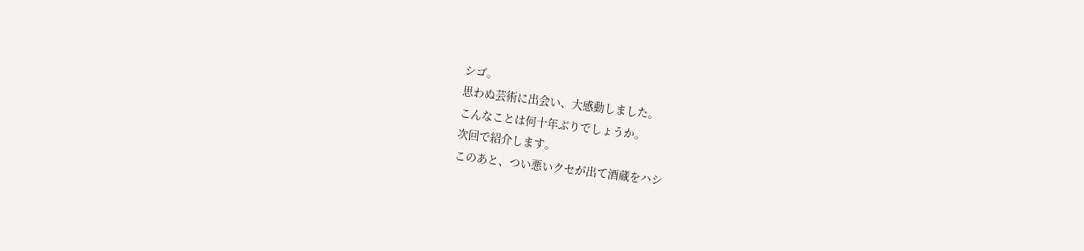シゴ。
思わぬ芸術に出会い、大感動しました。
こんなことは何十年ぶりでしょうか。
次回で紹介します。
このあと、つい悪いクセが出て酒蔵をハシ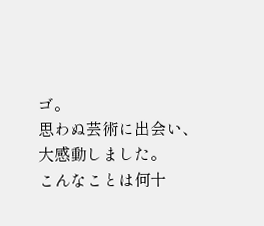ゴ。
思わぬ芸術に出会い、大感動しました。
こんなことは何十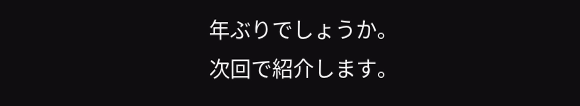年ぶりでしょうか。
次回で紹介します。